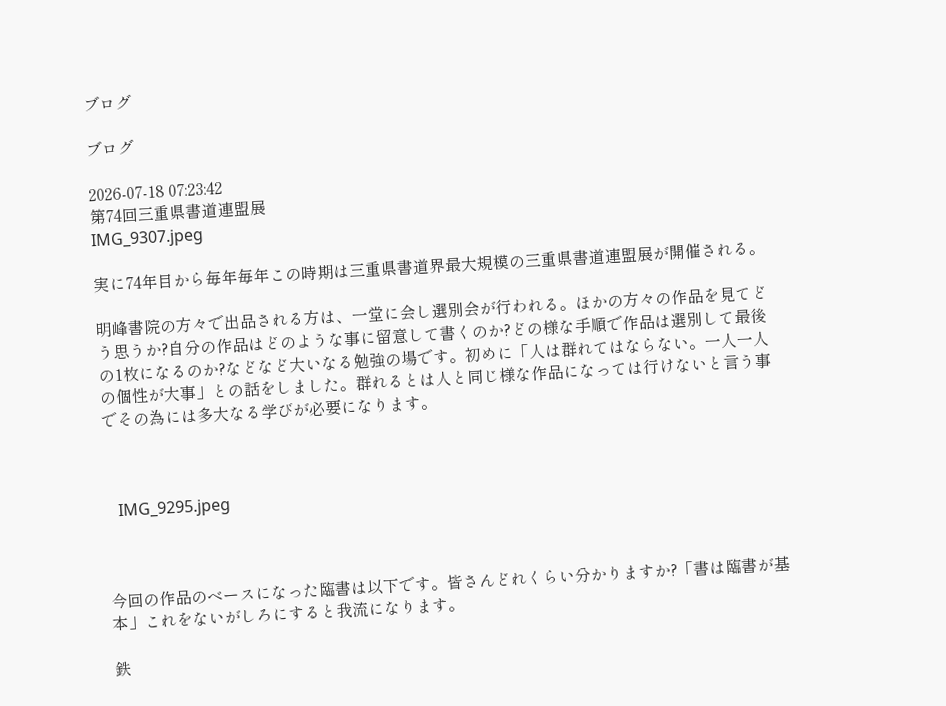ブログ

ブログ

2026-07-18 07:23:42
第74回三重県書道連盟展
IMG_9307.jpeg

実に74年目から毎年毎年この時期は三重県書道界最大規模の三重県書道連盟展が開催される。

明峰書院の方々で出品される方は、一堂に会し選別会が行われる。ほかの方々の作品を見てどう思うか?自分の作品はどのような事に留意して書くのか?どの様な手順で作品は選別して最後の1枚になるのか?などなど大いなる勉強の場です。初めに「人は群れてはならない。一人一人の個性が大事」との話をしました。群れるとは人と同じ様な作品になっては行けないと言う事でその為には多大なる学びが必要になります。



   IMG_9295.jpeg



今回の作品のベースになった臨書は以下です。皆さんどれくらい分かりますか?「書は臨書が基本」これをないがしろにすると我流になります。

鉄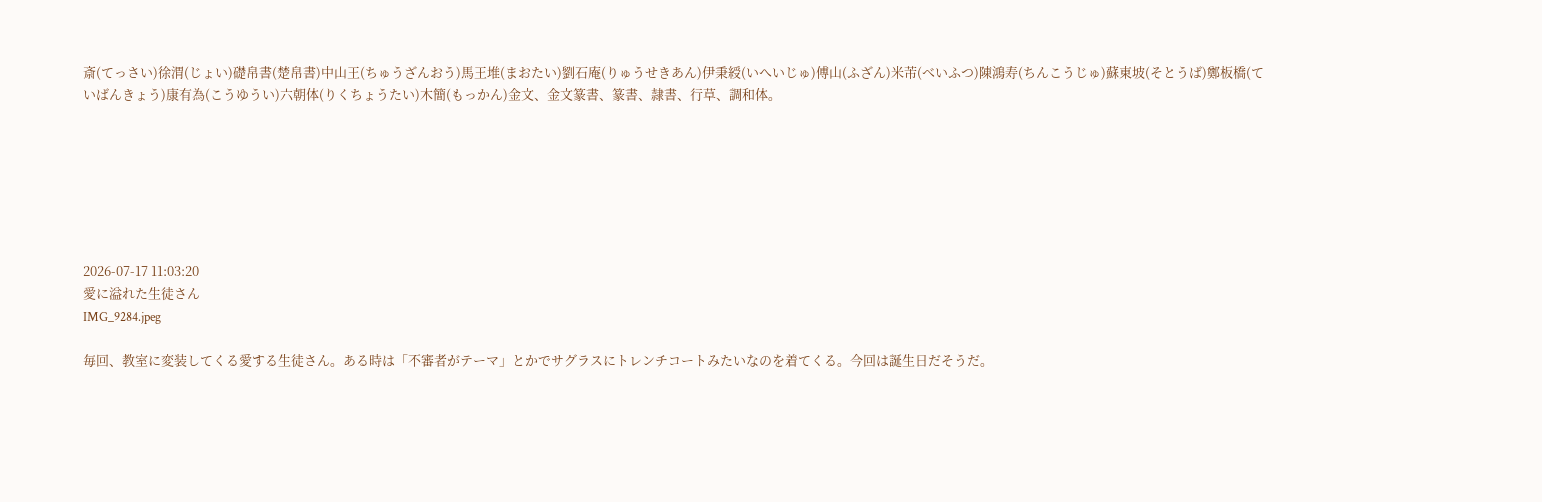斎(てっさい)徐渭(じょい)礎帛書(楚帛書)中山王(ちゅうざんおう)馬王堆(まおたい)劉石庵(りゅうせきあん)伊秉綬(いへいじゅ)傅山(ふざん)米芾(べいふつ)陳鴻寿(ちんこうじゅ)蘇東坡(そとうば)鄭板橋(ていばんきょう)康有為(こうゆうい)六朝体(りくちょうたい)木簡(もっかん)金文、金文篆書、篆書、隷書、行草、調和体。







2026-07-17 11:03:20
愛に溢れた生徒さん
IMG_9284.jpeg

毎回、教室に変装してくる愛する生徒さん。ある時は「不審者がテーマ」とかでサグラスにトレンチコートみたいなのを着てくる。今回は誕生日だそうだ。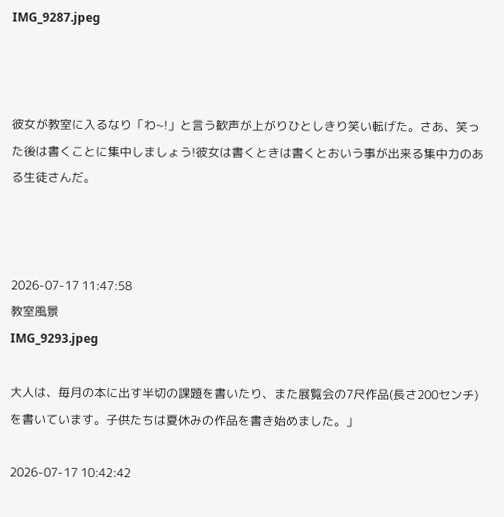IMG_9287.jpeg



彼女が教室に入るなり「わ~!」と言う歓声が上がりひとしきり笑い転げた。さあ、笑った後は書くことに集中しましょう!彼女は書くときは書くとおいう事が出来る集中力のある生徒さんだ。



2026-07-17 11:47:58
教室風景
IMG_9293.jpeg

大人は、毎月の本に出す半切の課題を書いたり、また展覧会の7尺作品(長さ200センチ)を書いています。子供たちは夏休みの作品を書き始めました。」

2026-07-17 10:42:42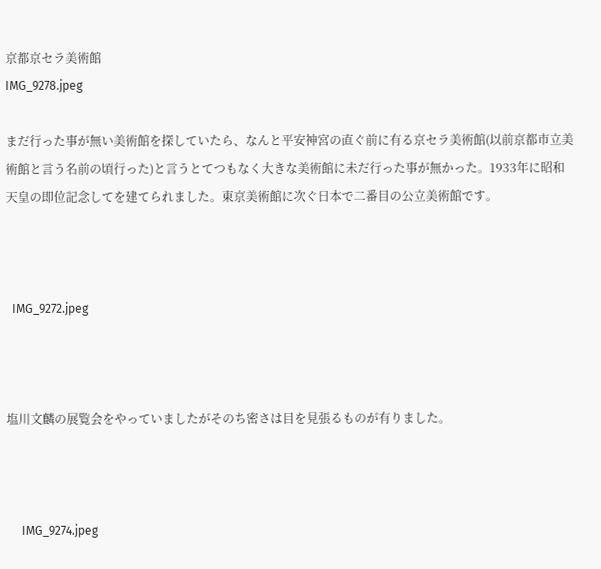京都京セラ美術館
IMG_9278.jpeg

まだ行った事が無い美術館を探していたら、なんと平安神宮の直ぐ前に有る京セラ美術館(以前京都市立美術館と言う名前の頃行った)と言うとてつもなく大きな美術館に未だ行った事が無かった。1933年に昭和天皇の即位記念してを建てられました。東京美術館に次ぐ日本で二番目の公立美術館です。



  IMG_9272.jpeg



塩川文麟の展覧会をやっていましたがそのち密さは目を見張るものが有りました。



     IMG_9274.jpeg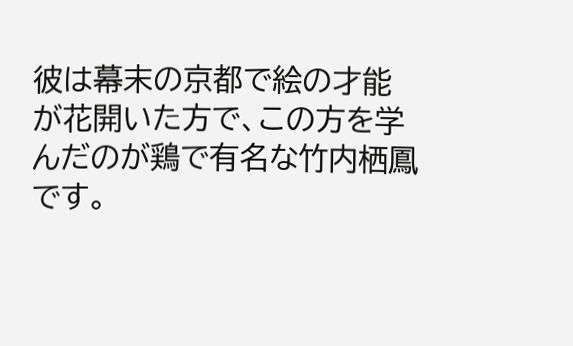彼は幕末の京都で絵の才能が花開いた方で、この方を学んだのが鶏で有名な竹内栖鳳です。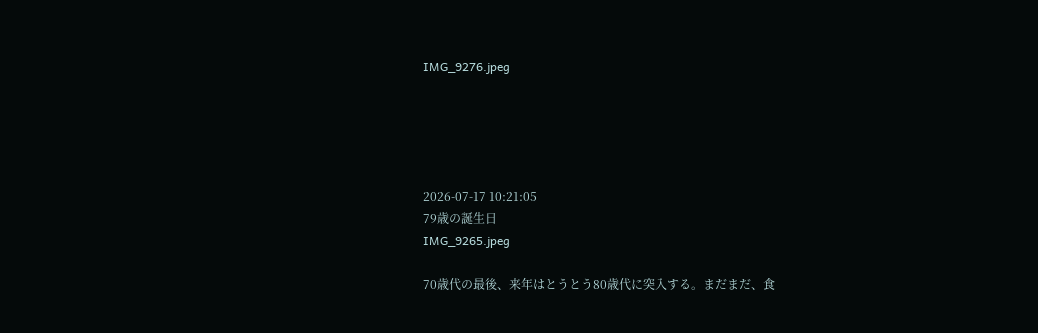IMG_9276.jpeg





2026-07-17 10:21:05
79歳の誕生日
IMG_9265.jpeg

70歳代の最後、来年はとうとう80歳代に突入する。まだまだ、食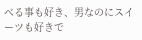べる事も好き、男なのにスイーツも好きで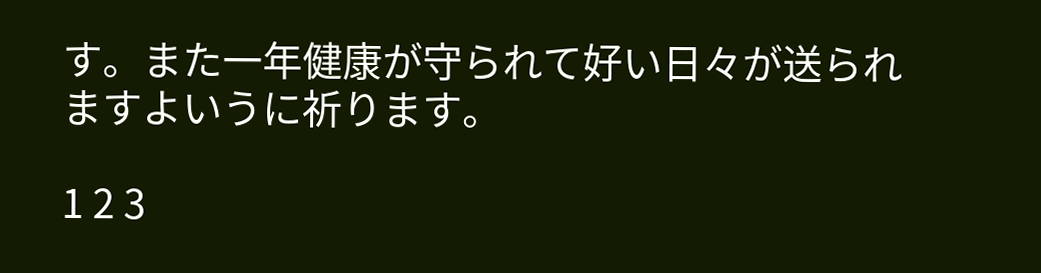す。また一年健康が守られて好い日々が送られますよいうに祈ります。

1 2 3